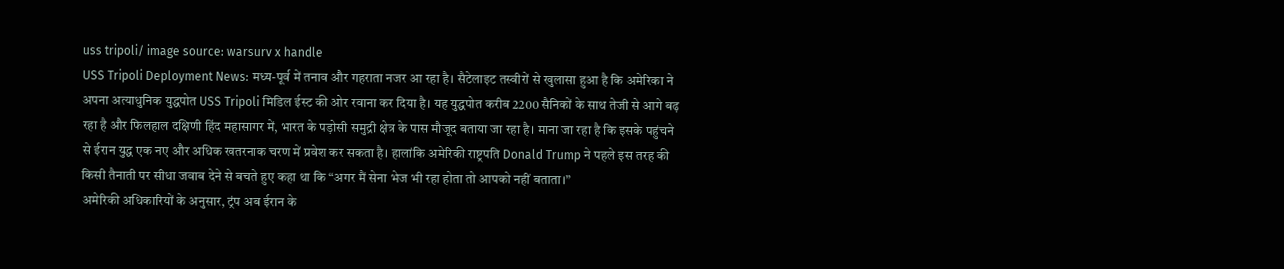uss tripoli/ image source: warsurv x handle
USS Tripoli Deployment News: मध्य-पूर्व में तनाव और गहराता नजर आ रहा है। सैटेलाइट तस्वीरों से खुलासा हुआ है कि अमेरिका ने अपना अत्याधुनिक युद्धपोत USS Tripoli मिडिल ईस्ट की ओर रवाना कर दिया है। यह युद्धपोत करीब 2200 सैनिकों के साथ तेजी से आगे बढ़ रहा है और फिलहाल दक्षिणी हिंद महासागर में, भारत के पड़ोसी समुद्री क्षेत्र के पास मौजूद बताया जा रहा है। माना जा रहा है कि इसके पहुंचने से ईरान युद्ध एक नए और अधिक खतरनाक चरण में प्रवेश कर सकता है। हालांकि अमेरिकी राष्ट्रपति Donald Trump ने पहले इस तरह की किसी तैनाती पर सीधा जवाब देने से बचते हुए कहा था कि “अगर मैं सेना भेज भी रहा होता तो आपको नहीं बताता।”
अमेरिकी अधिकारियों के अनुसार, ट्रंप अब ईरान के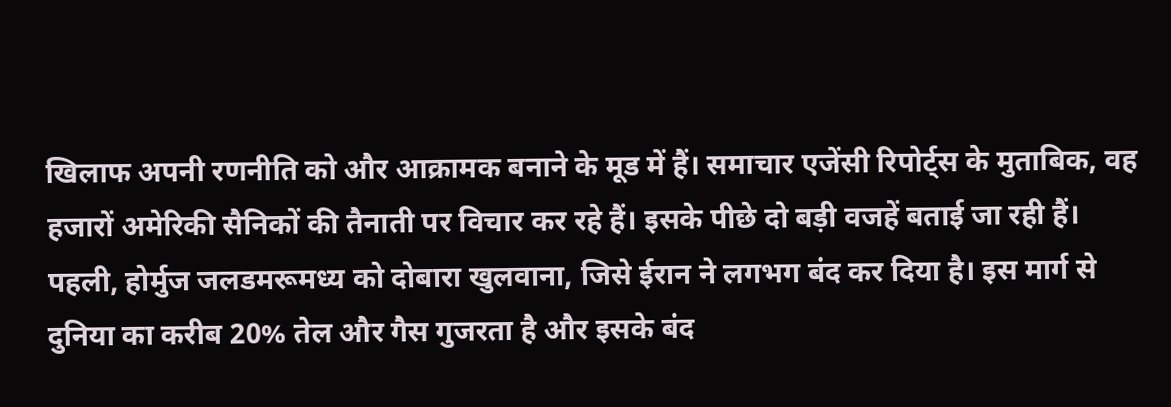खिलाफ अपनी रणनीति को और आक्रामक बनाने के मूड में हैं। समाचार एजेंसी रिपोर्ट्स के मुताबिक, वह हजारों अमेरिकी सैनिकों की तैनाती पर विचार कर रहे हैं। इसके पीछे दो बड़ी वजहें बताई जा रही हैं। पहली, होर्मुज जलडमरूमध्य को दोबारा खुलवाना, जिसे ईरान ने लगभग बंद कर दिया है। इस मार्ग से दुनिया का करीब 20% तेल और गैस गुजरता है और इसके बंद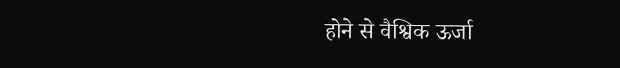होने से वैश्विक ऊर्जा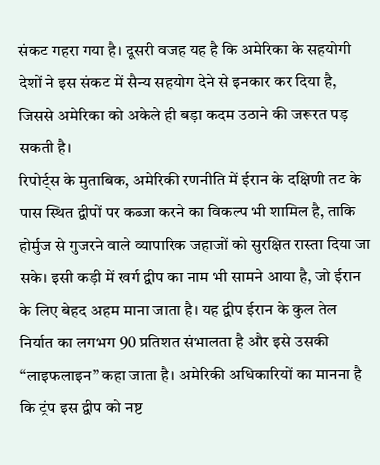संकट गहरा गया है। दूसरी वजह यह है कि अमेरिका के सहयोगी देशों ने इस संकट में सैन्य सहयोग देने से इनकार कर दिया है, जिससे अमेरिका को अकेले ही बड़ा कदम उठाने की जरूरत पड़ सकती है।
रिपोर्ट्स के मुताबिक, अमेरिकी रणनीति में ईरान के दक्षिणी तट के पास स्थित द्वीपों पर कब्जा करने का विकल्प भी शामिल है, ताकि होर्मुज से गुजरने वाले व्यापारिक जहाजों को सुरक्षित रास्ता दिया जा सके। इसी कड़ी में खर्ग द्वीप का नाम भी सामने आया है, जो ईरान के लिए बेहद अहम माना जाता है। यह द्वीप ईरान के कुल तेल निर्यात का लगभग 90 प्रतिशत संभालता है और इसे उसकी “लाइफलाइन” कहा जाता है। अमेरिकी अधिकारियों का मानना है कि ट्रंप इस द्वीप को नष्ट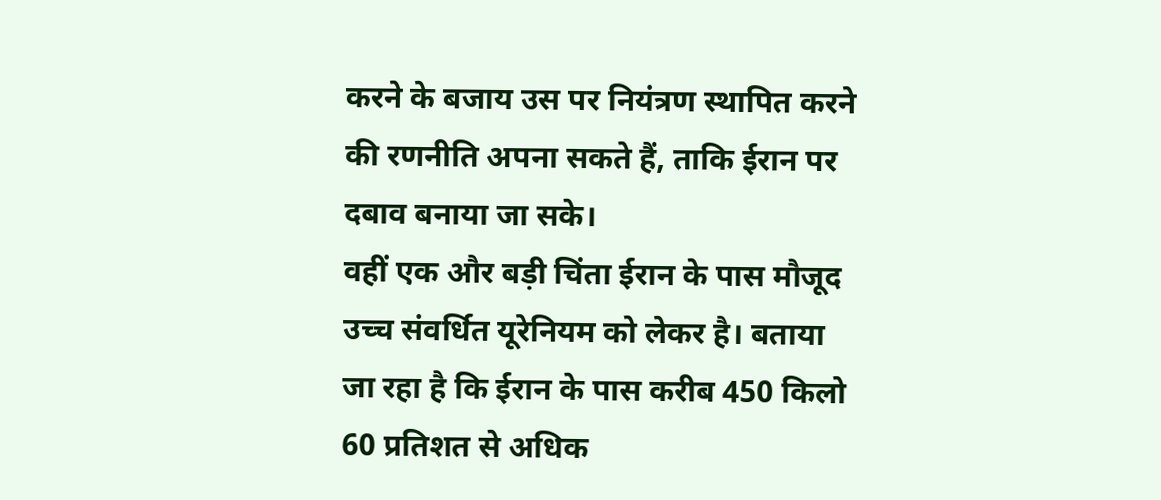करने के बजाय उस पर नियंत्रण स्थापित करने की रणनीति अपना सकते हैं, ताकि ईरान पर दबाव बनाया जा सके।
वहीं एक और बड़ी चिंता ईरान के पास मौजूद उच्च संवर्धित यूरेनियम को लेकर है। बताया जा रहा है कि ईरान के पास करीब 450 किलो 60 प्रतिशत से अधिक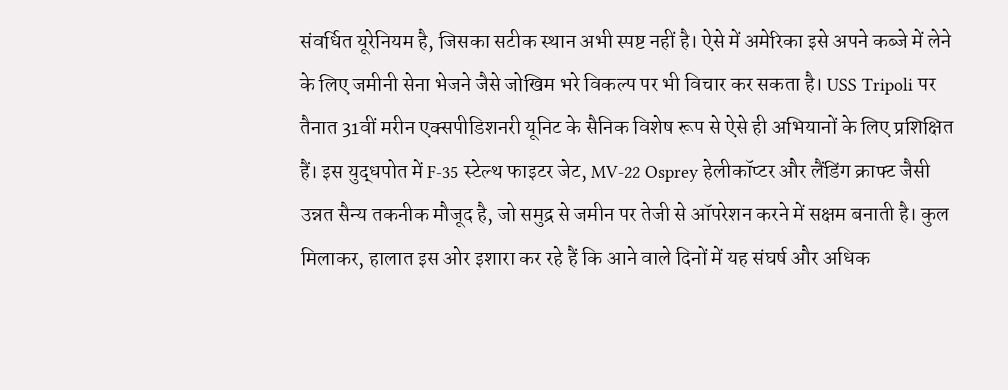संवर्धित यूरेनियम है, जिसका सटीक स्थान अभी स्पष्ट नहीं है। ऐसे में अमेरिका इसे अपने कब्जे में लेने के लिए जमीनी सेना भेजने जैसे जोखिम भरे विकल्प पर भी विचार कर सकता है। USS Tripoli पर तैनात 31वीं मरीन एक्सपीडिशनरी यूनिट के सैनिक विशेष रूप से ऐसे ही अभियानों के लिए प्रशिक्षित हैं। इस युद्धपोत में F-35 स्टेल्थ फाइटर जेट, MV-22 Osprey हेलीकॉप्टर और लैंडिंग क्राफ्ट जैसी उन्नत सैन्य तकनीक मौजूद है, जो समुद्र से जमीन पर तेजी से ऑपरेशन करने में सक्षम बनाती है। कुल मिलाकर, हालात इस ओर इशारा कर रहे हैं कि आने वाले दिनों में यह संघर्ष और अधिक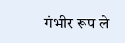गंभीर रूप ले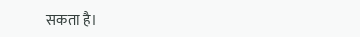सकता है।